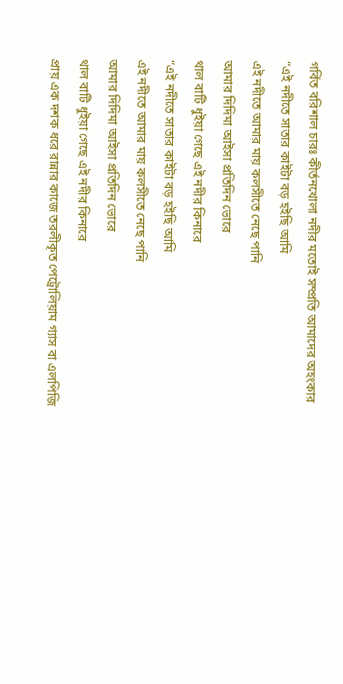গর্বিত বরিশাল চারঃ কীর্তনখোলা নদীর মতোই সম্প্রতি আমাদের অহংকার
“এই নদীতে সাতার কাইটা বড় হইছি আমি
এই নদীতে আমার মায় কলসীতে নেছে পানি
আমার দিদিমা আইসা প্রতিদিন ভোরে
থাল বাটি ধুইয়া গেছে এই নদীর কিনারে
“এই নদীতে সাতার কাইটা বড় হইছি আমি
এই নদীতে আমার মায় কলসীতে নেছে পানি
আমার দিদিমা আইসা প্রতিদিন ভোরে
থাল বাটি ধুইয়া গেছে এই নদীর কিনারে
প্রায় এক দশক ধরে রান্নার কাজে তরলীকৃত পেট্রোলিয়াম গ্যাস বা এলপিজি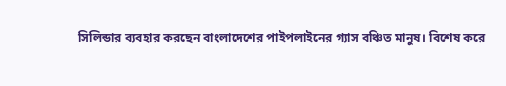সিলিন্ডার ব্যবহার করছেন বাংলাদেশের পাইপলাইনের গ্যাস বঞ্চিত মানুষ। বিশেষ করে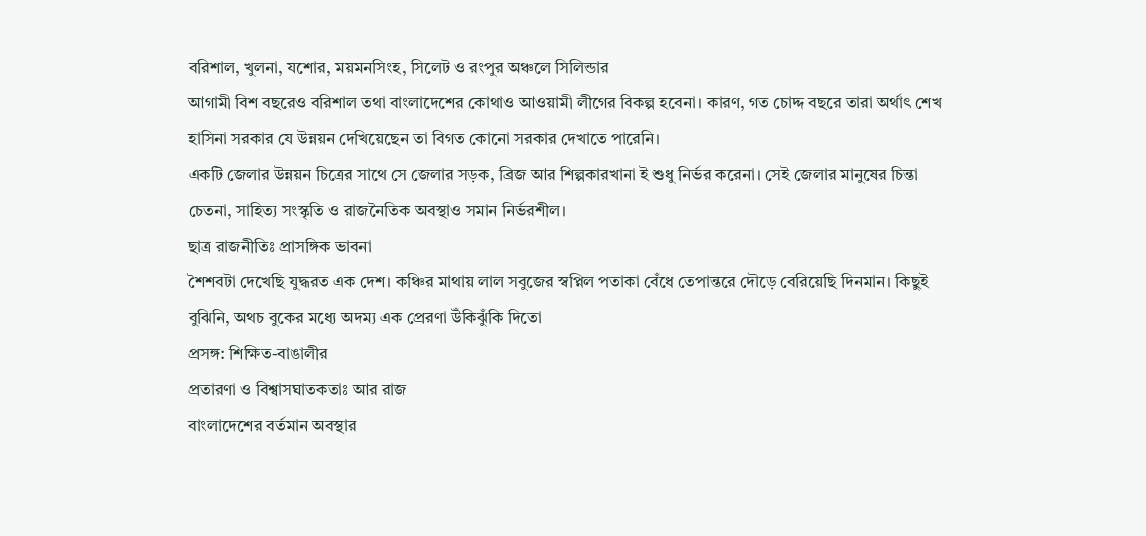বরিশাল, খুলনা, যশোর, ময়মনসিংহ, সিলেট ও রংপুর অঞ্চলে সিলিন্ডার
আগামী বিশ বছরেও বরিশাল তথা বাংলাদেশের কোথাও আওয়ামী লীগের বিকল্প হবেনা। কারণ, গত চোদ্দ বছরে তারা অর্থাৎ শেখ হাসিনা সরকার যে উন্নয়ন দেখিয়েছেন তা বিগত কোনো সরকার দেখাতে পারেনি।
একটি জেলার উন্নয়ন চিত্রের সাথে সে জেলার সড়ক, ব্রিজ আর শিল্পকারখানা ই শুধু নির্ভর করেনা। সেই জেলার মানুষের চিন্তা চেতনা, সাহিত্য সংস্কৃতি ও রাজনৈতিক অবস্থাও সমান নির্ভরশীল।
ছাত্র রাজনীতিঃ প্রাসঙ্গিক ভাবনা
শৈশবটা দেখেছি যুদ্ধরত এক দেশ। কঞ্চির মাথায় লাল সবুজের স্বপ্নিল পতাকা বেঁধে তেপান্তরে দৌড়ে বেরিয়েছি দিনমান। কিছুই বুঝিনি, অথচ বুকের মধ্যে অদম্য এক প্রেরণা উঁকিঝুঁকি দিতো
প্রসঙ্গ: শিক্ষিত-বাঙালীর
প্রতারণা ও বিশ্বাসঘাতকতাঃ আর রাজ
বাংলাদেশের বর্তমান অবস্থার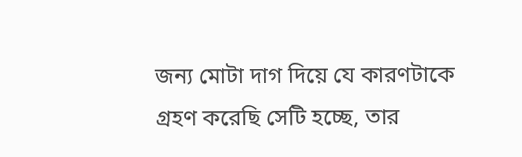জন্য মোটা দাগ দিয়ে যে কারণটাকে গ্রহণ করেছি সেটি হচ্ছে, তার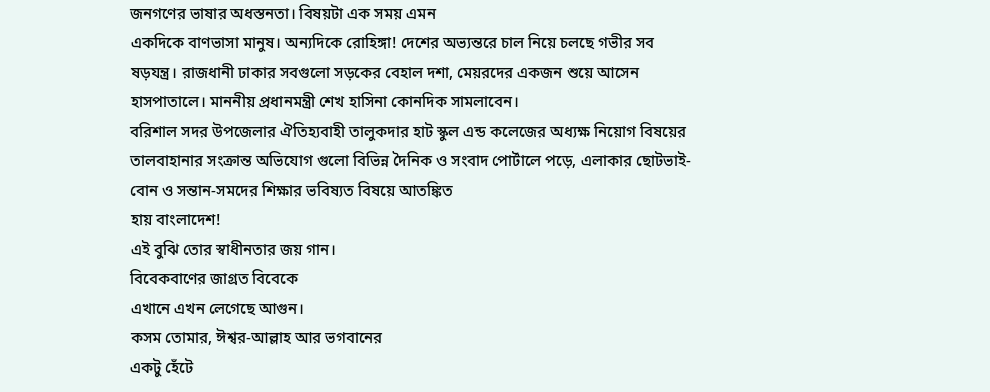জনগণের ভাষার অধস্তনতা। বিষয়টা এক সময় এমন
একদিকে বাণভাসা মানুষ। অন্যদিকে রোহিঙ্গা! দেশের অভ্যন্তরে চাল নিয়ে চলছে গভীর সব ষড়যন্ত্র। রাজধানী ঢাকার সবগুলো সড়কের বেহাল দশা, মেয়রদের একজন শুয়ে আসেন হাসপাতালে। মাননীয় প্রধানমন্ত্রী শেখ হাসিনা কোনদিক সামলাবেন।
বরিশাল সদর উপজেলার ঐতিহ্যবাহী তালুকদার হাট স্কুল এন্ড কলেজের অধ্যক্ষ নিয়োগ বিষয়ের তালবাহানার সংক্রান্ত অভিযোগ গুলো বিভিন্ন দৈনিক ও সংবাদ পোর্টালে পড়ে, এলাকার ছোটভাই-বোন ও সন্তান-সমদের শিক্ষার ভবিষ্যত বিষয়ে আতঙ্কিত
হায় বাংলাদেশ!
এই বুঝি তোর স্বাধীনতার জয় গান।
বিবেকবাণের জাগ্রত বিবেকে
এখানে এখন লেগেছে আগুন।
কসম তোমার, ঈশ্বর-আল্লাহ আর ভগবানের
একটু হেঁটে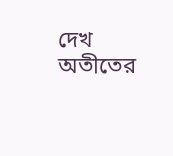দেখ অতীতের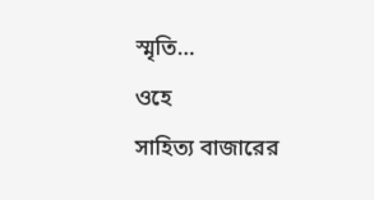স্মৃতি…
ওহে
সাহিত্য বাজারের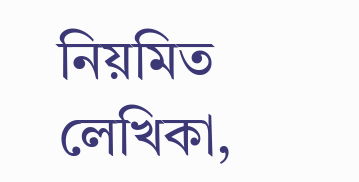নিয়মিত লেখিকা,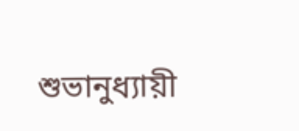শুভানুধ্যায়ী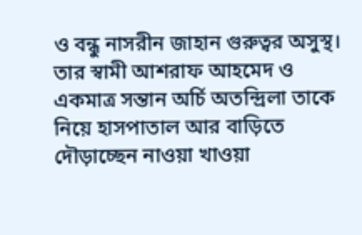ও বন্ধু নাসরীন জাহান গুরুত্বর অসুস্থ।
তার স্বামী আশরাফ আহমেদ ও একমাত্র সন্তান অর্চি অতন্দ্রিলা তাকে নিয়ে হাসপাতাল আর বাড়িতে দৌড়াচ্ছেন নাওয়া খাওয়া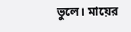ভুলে। মায়ের